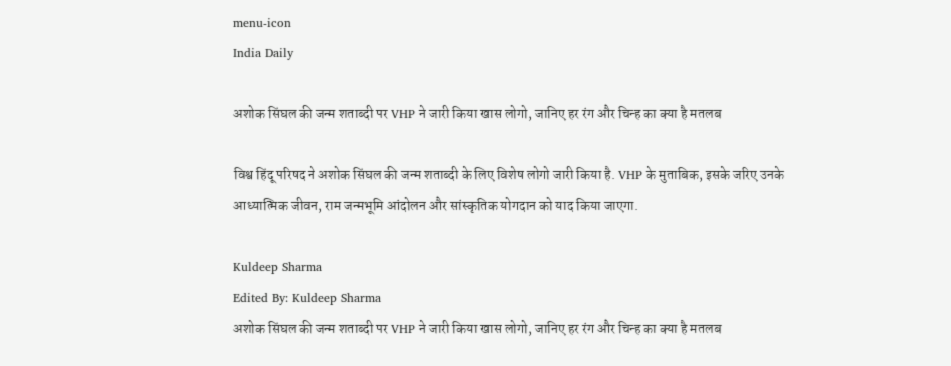menu-icon
India Daily

अशोक सिंघल की जन्म शताब्दी पर VHP ने जारी किया खास लोगो, जानिए हर रंग और चिन्ह का क्या है मतलब

विश्व हिंदू परिषद ने अशोक सिंघल की जन्म शताब्दी के लिए विशेष लोगो जारी किया है. VHP के मुताबिक, इसके जरिए उनके आध्यात्मिक जीवन, राम जन्मभूमि आंदोलन और सांस्कृतिक योगदान को याद किया जाएगा.

Kuldeep Sharma
Edited By: Kuldeep Sharma
अशोक सिंघल की जन्म शताब्दी पर VHP ने जारी किया खास लोगो, जानिए हर रंग और चिन्ह का क्या है मतलब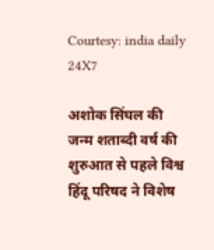Courtesy: india daily 24X7

अशोक सिंघल की जन्म शताब्दी वर्ष की शुरुआत से पहले विश्व हिंदू परिषद ने विशेष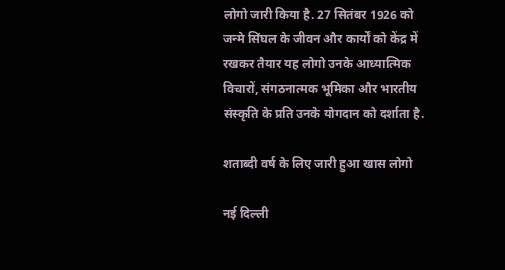लोगो जारी किया है. 27 सितंबर 1926 को जन्मे सिंघल के जीवन और कार्यों को केंद्र में रखकर तैयार यह लोगो उनके आध्यात्मिक विचारों, संगठनात्मक भूमिका और भारतीय संस्कृति के प्रति उनके योगदान को दर्शाता है.

शताब्दी वर्ष के लिए जारी हुआ खास लोगो

नई दिल्ली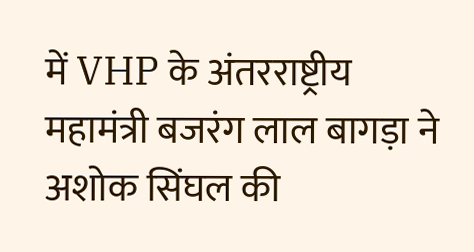में VHP के अंतरराष्ट्रीय महामंत्री बजरंग लाल बागड़ा ने अशोक सिंघल की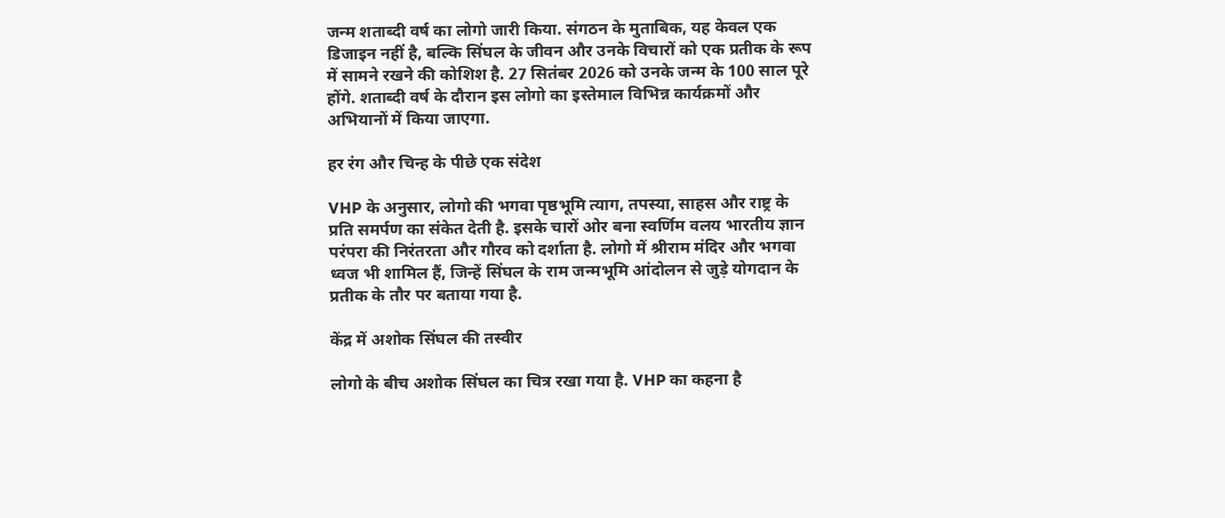जन्म शताब्दी वर्ष का लोगो जारी किया. संगठन के मुताबिक, यह केवल एक डिजाइन नहीं है, बल्कि सिंघल के जीवन और उनके विचारों को एक प्रतीक के रूप में सामने रखने की कोशिश है. 27 सितंबर 2026 को उनके जन्म के 100 साल पूरे होंगे. शताब्दी वर्ष के दौरान इस लोगो का इस्तेमाल विभिन्न कार्यक्रमों और अभियानों में किया जाएगा.

हर रंग और चिन्ह के पीछे एक संदेश

VHP के अनुसार, लोगो की भगवा पृष्ठभूमि त्याग, तपस्या, साहस और राष्ट्र के प्रति समर्पण का संकेत देती है. इसके चारों ओर बना स्वर्णिम वलय भारतीय ज्ञान परंपरा की निरंतरता और गौरव को दर्शाता है. लोगो में श्रीराम मंदिर और भगवा ध्वज भी शामिल हैं, जिन्हें सिंघल के राम जन्मभूमि आंदोलन से जुड़े योगदान के प्रतीक के तौर पर बताया गया है.

केंद्र में अशोक सिंघल की तस्वीर

लोगो के बीच अशोक सिंघल का चित्र रखा गया है. VHP का कहना है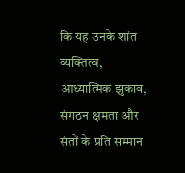कि यह उनके शांत व्यक्तित्व, आध्यात्मिक झुकाव, संगठन क्षमता और संतों के प्रति सम्मान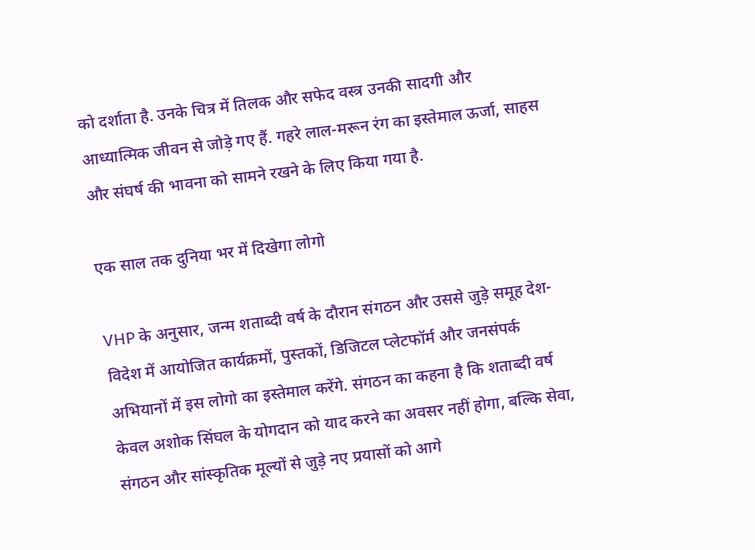को दर्शाता है. उनके चित्र में तिलक और सफेद वस्त्र उनकी सादगी और आध्यात्मिक जीवन से जोड़े गए हैं. गहरे लाल-मरून रंग का इस्तेमाल ऊर्जा, साहस और संघर्ष की भावना को सामने रखने के लिए किया गया है.

एक साल तक दुनिया भर में दिखेगा लोगो

VHP के अनुसार, जन्म शताब्दी वर्ष के दौरान संगठन और उससे जुड़े समूह देश-विदेश में आयोजित कार्यक्रमों, पुस्तकों, डिजिटल प्लेटफॉर्म और जनसंपर्क अभियानों में इस लोगो का इस्तेमाल करेंगे. संगठन का कहना है कि शताब्दी वर्ष केवल अशोक सिंघल के योगदान को याद करने का अवसर नहीं होगा, बल्कि सेवा, संगठन और सांस्कृतिक मूल्यों से जुड़े नए प्रयासों को आगे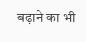बढ़ाने का भी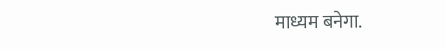माध्यम बनेगा.